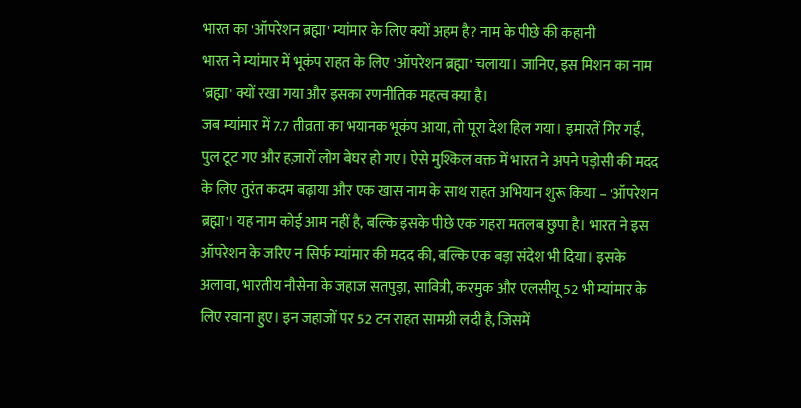भारत का 'ऑपरेशन ब्रह्मा' म्यांमार के लिए क्यों अहम है? नाम के पीछे की कहानी
भारत ने म्यांमार में भूकंप राहत के लिए 'ऑपरेशन ब्रह्मा' चलाया। जानिए, इस मिशन का नाम 'ब्रह्मा' क्यों रखा गया और इसका रणनीतिक महत्व क्या है।
जब म्यांमार में 7.7 तीव्रता का भयानक भूकंप आया, तो पूरा देश हिल गया। इमारतें गिर गईं, पुल टूट गए और हज़ारों लोग बेघर हो गए। ऐसे मुश्किल वक्त में भारत ने अपने पड़ोसी की मदद के लिए तुरंत कदम बढ़ाया और एक खास नाम के साथ राहत अभियान शुरू किया – 'ऑपरेशन ब्रह्मा'। यह नाम कोई आम नहीं है, बल्कि इसके पीछे एक गहरा मतलब छुपा है। भारत ने इस ऑपरेशन के जरिए न सिर्फ म्यांमार की मदद की, बल्कि एक बड़ा संदेश भी दिया। इसके अलावा, भारतीय नौसेना के जहाज सतपुड़ा, सावित्री, करमुक और एलसीयू 52 भी म्यांमार के लिए रवाना हुए। इन जहाजों पर 52 टन राहत सामग्री लदी है, जिसमें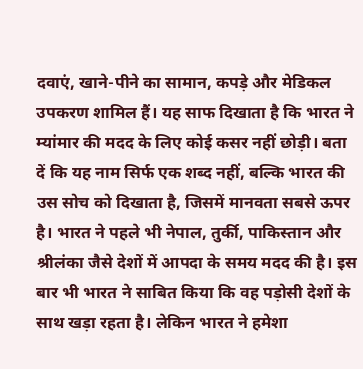दवाएं, खाने-पीने का सामान, कपड़े और मेडिकल उपकरण शामिल हैं। यह साफ दिखाता है कि भारत ने म्यांमार की मदद के लिए कोई कसर नहीं छोड़ी। बता दें कि यह नाम सिर्फ एक शब्द नहीं, बल्कि भारत की उस सोच को दिखाता है, जिसमें मानवता सबसे ऊपर है। भारत ने पहले भी नेपाल, तुर्की, पाकिस्तान और श्रीलंका जैसे देशों में आपदा के समय मदद की है। इस बार भी भारत ने साबित किया कि वह पड़ोसी देशों के साथ खड़ा रहता है। लेकिन भारत ने हमेशा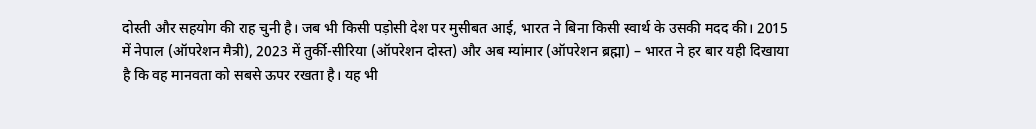दोस्ती और सहयोग की राह चुनी है। जब भी किसी पड़ोसी देश पर मुसीबत आई, भारत ने बिना किसी स्वार्थ के उसकी मदद की। 2015 में नेपाल (ऑपरेशन मैत्री), 2023 में तुर्की-सीरिया (ऑपरेशन दोस्त) और अब म्यांमार (ऑपरेशन ब्रह्मा) – भारत ने हर बार यही दिखाया है कि वह मानवता को सबसे ऊपर रखता है। यह भी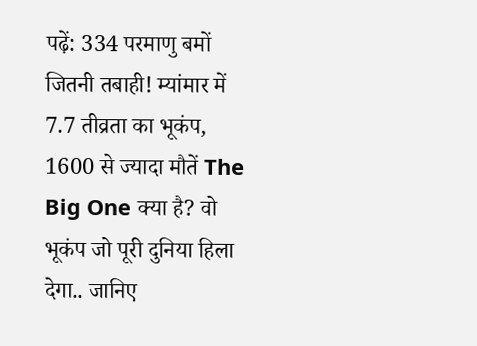पढ़ें: 334 परमाणु बमों जितनी तबाही! म्यांमार में 7.7 तीव्रता का भूकंप, 1600 से ज्यादा मौतें The Big One क्या है? वो भूकंप जो पूरी दुनिया हिला देगा.. जानिए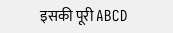इसकी पूरी ABCD